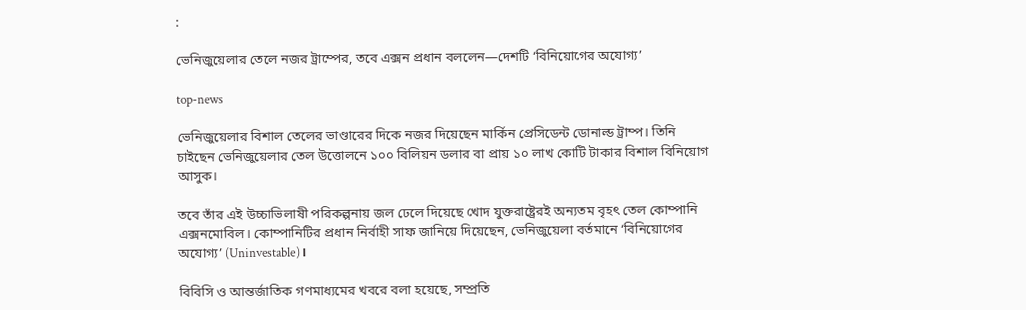:

ভেনিজুয়েলার তেলে নজর ট্রাম্পের, তবে এক্সন প্রধান বললেন—দেশটি ‘বিনিয়োগের অযোগ্য’

top-news

ভেনিজুয়েলার বিশাল তেলের ভাণ্ডারের দিকে নজর দিয়েছেন মার্কিন প্রেসিডেন্ট ডোনাল্ড ট্রাম্প। তিনি চাইছেন ভেনিজুয়েলার তেল উত্তোলনে ১০০ বিলিয়ন ডলার বা প্রায় ১০ লাখ কোটি টাকার বিশাল বিনিয়োগ আসুক।

তবে তাঁর এই উচ্চাভিলাষী পরিকল্পনায় জল ঢেলে দিয়েছে খোদ যুক্তরাষ্ট্রেরই অন্যতম বৃহৎ তেল কোম্পানি এক্সনমোবিল। কোম্পানিটির প্রধান নির্বাহী সাফ জানিয়ে দিয়েছেন, ভেনিজুয়েলা বর্তমানে ‘বিনিয়োগের অযোগ্য’ (Uninvestable)।

বিবিসি ও আন্তর্জাতিক গণমাধ্যমের খবরে বলা হয়েছে, সম্প্রতি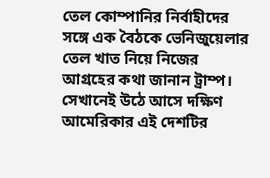তেল কোম্পানির নির্বাহীদের সঙ্গে এক বৈঠকে ভেনিজুয়েলার তেল খাত নিয়ে নিজের আগ্রহের কথা জানান ট্রাম্প। সেখানেই উঠে আসে দক্ষিণ আমেরিকার এই দেশটির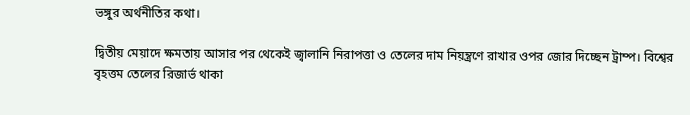ভঙ্গুর অর্থনীতির কথা।

দ্বিতীয় মেয়াদে ক্ষমতায় আসার পর থেকেই জ্বালানি নিরাপত্তা ও তেলের দাম নিয়ন্ত্রণে রাখার ওপর জোর দিচ্ছেন ট্রাম্প। বিশ্বের বৃহত্তম তেলের রিজার্ভ থাকা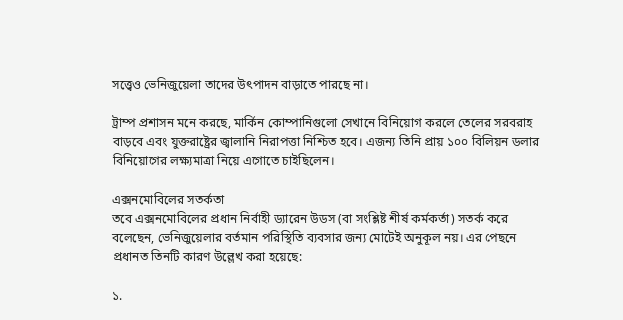সত্ত্বেও ভেনিজুয়েলা তাদের উৎপাদন বাড়াতে পারছে না।

ট্রাম্প প্রশাসন মনে করছে, মার্কিন কোম্পানিগুলো সেখানে বিনিয়োগ করলে তেলের সরবরাহ বাড়বে এবং যুক্তরাষ্ট্রের জ্বালানি নিরাপত্তা নিশ্চিত হবে। এজন্য তিনি প্রায় ১০০ বিলিয়ন ডলার বিনিয়োগের লক্ষ্যমাত্রা নিয়ে এগোতে চাইছিলেন।

এক্সনমোবিলের সতর্কতা
তবে এক্সনমোবিলের প্রধান নির্বাহী ড্যারেন উডস (বা সংশ্লিষ্ট শীর্ষ কর্মকর্তা) সতর্ক করে বলেছেন, ভেনিজুয়েলার বর্তমান পরিস্থিতি ব্যবসার জন্য মোটেই অনুকূল নয়। এর পেছনে প্রধানত তিনটি কারণ উল্লেখ করা হয়েছে:

১.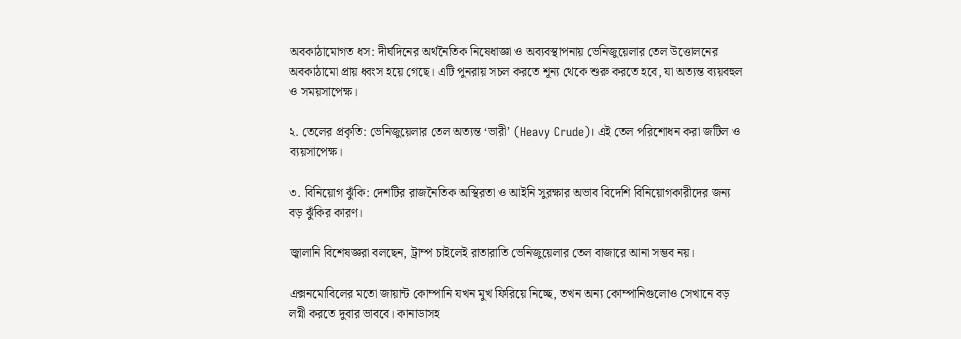অবকাঠামোগত ধস: দীর্ঘদিনের অর্থনৈতিক নিষেধাজ্ঞা ও অব্যবস্থাপনায় ভেনিজুয়েলার তেল উত্তোলনের অবকাঠামো প্রায় ধ্বংস হয়ে গেছে। এটি পুনরায় সচল করতে শূন্য থেকে শুরু করতে হবে, যা অত্যন্ত ব্যয়বহুল ও সময়সাপেক্ষ।

২. তেলের প্রকৃতি: ভেনিজুয়েলার তেল অত্যন্ত ‘ভারী’ (Heavy Crude)। এই তেল পরিশোধন করা জটিল ও ব্যয়সাপেক্ষ।

৩. বিনিয়োগ ঝুঁকি: দেশটির রাজনৈতিক অস্থিরতা ও আইনি সুরক্ষার অভাব বিদেশি বিনিয়োগকারীদের জন্য বড় ঝুঁকির কারণ।

জ্বালানি বিশেষজ্ঞরা বলছেন, ট্রাম্প চাইলেই রাতারাতি ভেনিজুয়েলার তেল বাজারে আনা সম্ভব নয়।

এক্সনমোবিলের মতো জায়ান্ট কোম্পানি যখন মুখ ফিরিয়ে নিচ্ছে, তখন অন্য কোম্পানিগুলোও সেখানে বড় লগ্নী করতে দুবার ভাববে। কানাডাসহ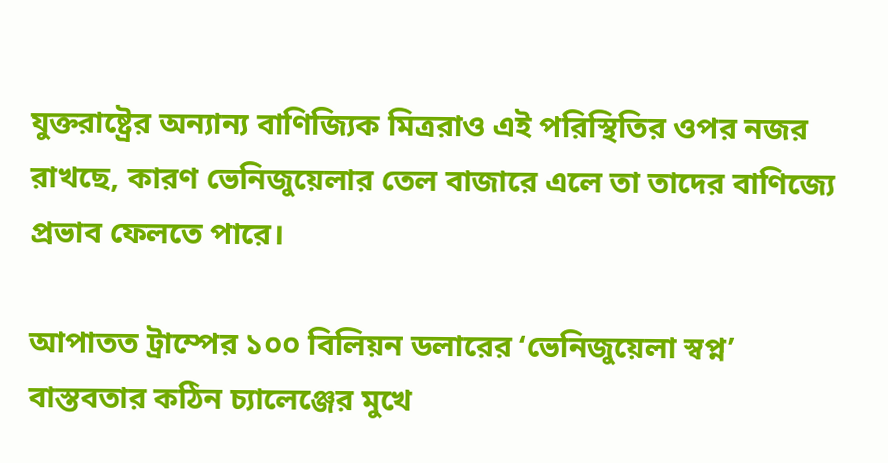যুক্তরাষ্ট্রের অন্যান্য বাণিজ্যিক মিত্ররাও এই পরিস্থিতির ওপর নজর রাখছে, কারণ ভেনিজুয়েলার তেল বাজারে এলে তা তাদের বাণিজ্যে প্রভাব ফেলতে পারে।

আপাতত ট্রাম্পের ১০০ বিলিয়ন ডলারের ‘ভেনিজুয়েলা স্বপ্ন’ বাস্তবতার কঠিন চ্যালেঞ্জের মুখে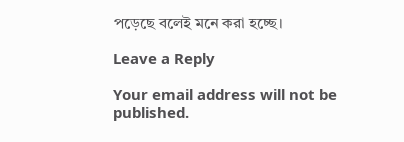পড়েছে বলেই মনে করা হচ্ছে।

Leave a Reply

Your email address will not be published.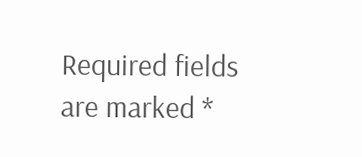Required fields are marked *